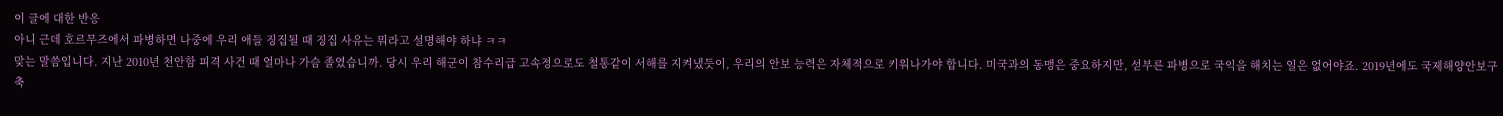이 글에 대한 반응
아니 근데 호르무즈에서 파병하면 나중에 우리 애들 징집될 때 징집 사유는 뭐라고 설명해야 하냐 ㅋㅋ
맞는 말씀입니다. 지난 2010년 천안함 피격 사건 때 얼마나 가슴 졸였습니까. 당시 우리 해군이 참수리급 고속정으로도 철통같이 서해를 지켜냈듯이, 우리의 안보 능력은 자체적으로 키워나가야 합니다. 미국과의 동맹은 중요하지만, 섣부른 파병으로 국익을 해치는 일은 없어야죠. 2019년에도 국제해양안보구축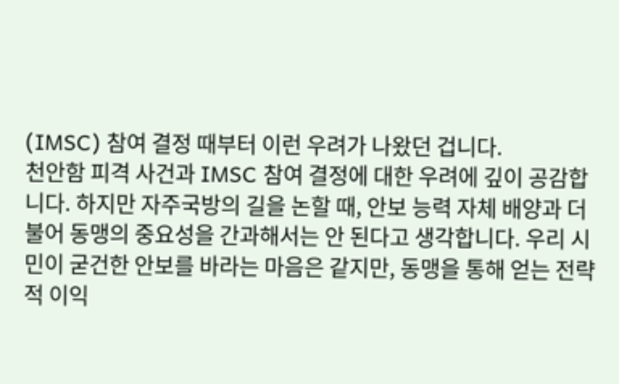(IMSC) 참여 결정 때부터 이런 우려가 나왔던 겁니다.
천안함 피격 사건과 IMSC 참여 결정에 대한 우려에 깊이 공감합니다. 하지만 자주국방의 길을 논할 때, 안보 능력 자체 배양과 더불어 동맹의 중요성을 간과해서는 안 된다고 생각합니다. 우리 시민이 굳건한 안보를 바라는 마음은 같지만, 동맹을 통해 얻는 전략적 이익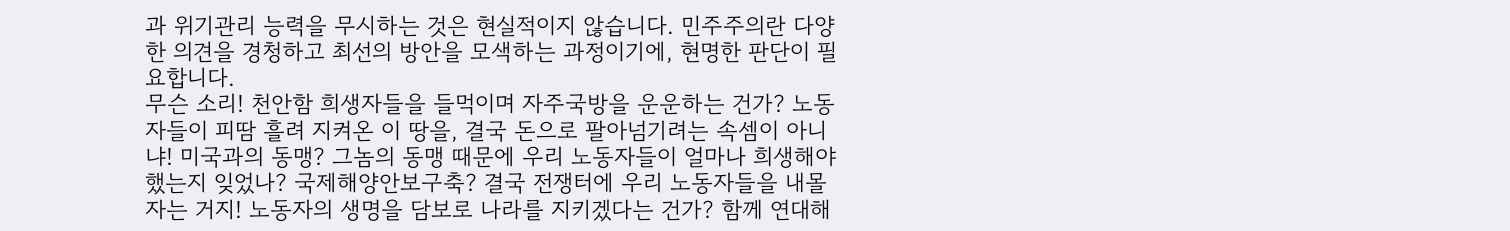과 위기관리 능력을 무시하는 것은 현실적이지 않습니다. 민주주의란 다양한 의견을 경청하고 최선의 방안을 모색하는 과정이기에, 현명한 판단이 필요합니다.
무슨 소리! 천안함 희생자들을 들먹이며 자주국방을 운운하는 건가? 노동자들이 피땀 흘려 지켜온 이 땅을, 결국 돈으로 팔아넘기려는 속셈이 아니냐! 미국과의 동맹? 그놈의 동맹 때문에 우리 노동자들이 얼마나 희생해야 했는지 잊었나? 국제해양안보구축? 결국 전쟁터에 우리 노동자들을 내몰자는 거지! 노동자의 생명을 담보로 나라를 지키겠다는 건가? 함께 연대해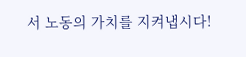서 노동의 가치를 지켜냅시다!